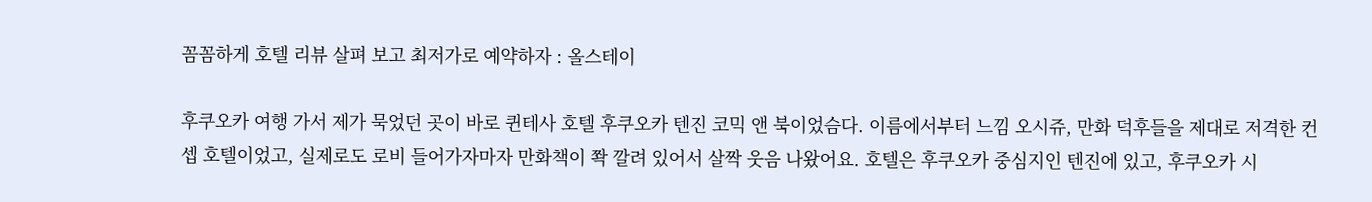꼼꼼하게 호텔 리뷰 살펴 보고 최저가로 예약하자 : 올스테이

후쿠오카 여행 가서 제가 묵었던 곳이 바로 퀸테사 호텔 후쿠오카 텐진 코믹 앤 북이었슴다. 이름에서부터 느낌 오시쥬, 만화 덕후들을 제대로 저격한 컨셉 호텔이었고, 실제로도 로비 들어가자마자 만화책이 쫙 깔려 있어서 살짝 웃음 나왔어요. 호텔은 후쿠오카 중심지인 텐진에 있고, 후쿠오카 시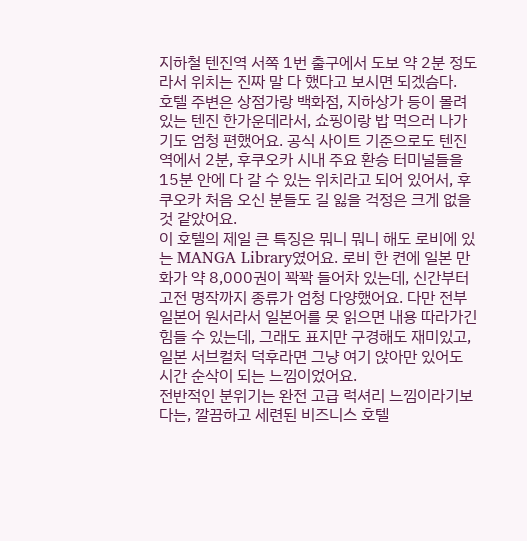지하철 텐진역 서쪽 1번 출구에서 도보 약 2분 정도라서 위치는 진짜 말 다 했다고 보시면 되겠슴다.
호텔 주변은 상점가랑 백화점, 지하상가 등이 몰려 있는 텐진 한가운데라서, 쇼핑이랑 밥 먹으러 나가기도 엄청 편했어요. 공식 사이트 기준으로도 텐진역에서 2분, 후쿠오카 시내 주요 환승 터미널들을 15분 안에 다 갈 수 있는 위치라고 되어 있어서, 후쿠오카 처음 오신 분들도 길 잃을 걱정은 크게 없을 것 같았어요.
이 호텔의 제일 큰 특징은 뭐니 뭐니 해도 로비에 있는 MANGA Library였어요. 로비 한 켠에 일본 만화가 약 8,000권이 꽉꽉 들어차 있는데, 신간부터 고전 명작까지 종류가 엄청 다양했어요. 다만 전부 일본어 원서라서 일본어를 못 읽으면 내용 따라가긴 힘들 수 있는데, 그래도 표지만 구경해도 재미있고, 일본 서브컬처 덕후라면 그냥 여기 앉아만 있어도 시간 순삭이 되는 느낌이었어요.
전반적인 분위기는 완전 고급 럭셔리 느낌이라기보다는, 깔끔하고 세련된 비즈니스 호텔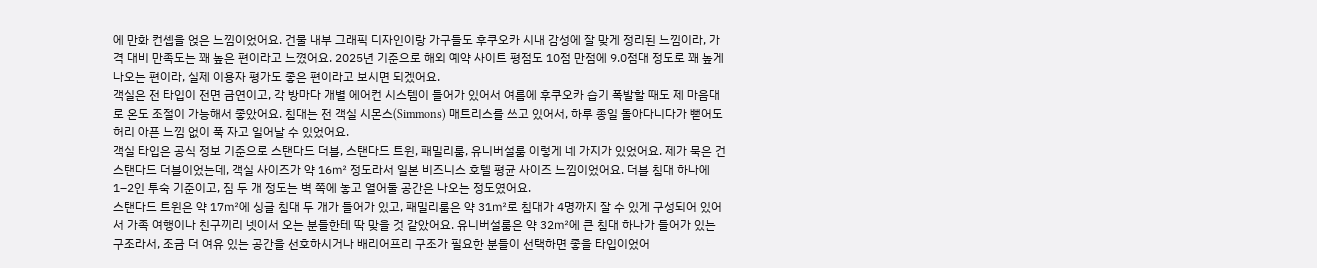에 만화 컨셉을 얹은 느낌이었어요. 건물 내부 그래픽 디자인이랑 가구들도 후쿠오카 시내 감성에 잘 맞게 정리된 느낌이라, 가격 대비 만족도는 꽤 높은 편이라고 느꼈어요. 2025년 기준으로 해외 예약 사이트 평점도 10점 만점에 9.0점대 정도로 꽤 높게 나오는 편이라, 실제 이용자 평가도 좋은 편이라고 보시면 되겠어요.
객실은 전 타입이 전면 금연이고, 각 방마다 개별 에어컨 시스템이 들어가 있어서 여름에 후쿠오카 습기 폭발할 때도 제 마음대로 온도 조절이 가능해서 좋았어요. 침대는 전 객실 시몬스(Simmons) 매트리스를 쓰고 있어서, 하루 종일 돌아다니다가 뻗어도 허리 아픈 느낌 없이 푹 자고 일어날 수 있었어요.
객실 타입은 공식 정보 기준으로 스탠다드 더블, 스탠다드 트윈, 패밀리룸, 유니버설룸 이렇게 네 가지가 있었어요. 제가 묵은 건 스탠다드 더블이었는데, 객실 사이즈가 약 16㎡ 정도라서 일본 비즈니스 호텔 평균 사이즈 느낌이었어요. 더블 침대 하나에 1–2인 투숙 기준이고, 짐 두 개 정도는 벽 쪽에 놓고 열어둘 공간은 나오는 정도였어요.
스탠다드 트윈은 약 17㎡에 싱글 침대 두 개가 들어가 있고, 패밀리룸은 약 31㎡로 침대가 4명까지 잘 수 있게 구성되어 있어서 가족 여행이나 친구끼리 넷이서 오는 분들한테 딱 맞을 것 같았어요. 유니버설룸은 약 32㎡에 큰 침대 하나가 들어가 있는 구조라서, 조금 더 여유 있는 공간을 선호하시거나 배리어프리 구조가 필요한 분들이 선택하면 좋을 타입이었어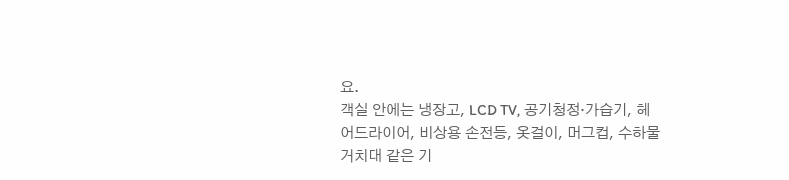요.
객실 안에는 냉장고, LCD TV, 공기청정·가습기, 헤어드라이어, 비상용 손전등, 옷걸이, 머그컵, 수하물 거치대 같은 기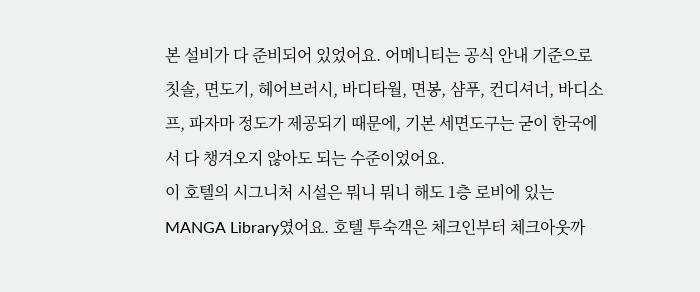본 설비가 다 준비되어 있었어요. 어메니티는 공식 안내 기준으로 칫솔, 면도기, 헤어브러시, 바디타월, 면봉, 샴푸, 컨디셔너, 바디소프, 파자마 정도가 제공되기 때문에, 기본 세면도구는 굳이 한국에서 다 챙겨오지 않아도 되는 수준이었어요.
이 호텔의 시그니처 시설은 뭐니 뭐니 해도 1층 로비에 있는 MANGA Library였어요. 호텔 투숙객은 체크인부터 체크아웃까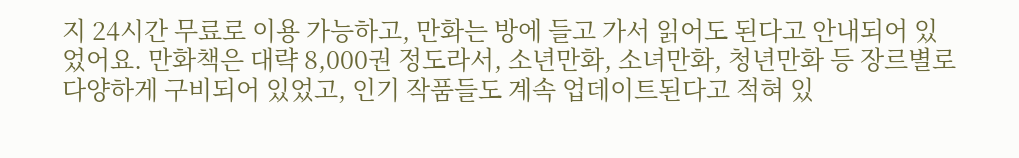지 24시간 무료로 이용 가능하고, 만화는 방에 들고 가서 읽어도 된다고 안내되어 있었어요. 만화책은 대략 8,000권 정도라서, 소년만화, 소녀만화, 청년만화 등 장르별로 다양하게 구비되어 있었고, 인기 작품들도 계속 업데이트된다고 적혀 있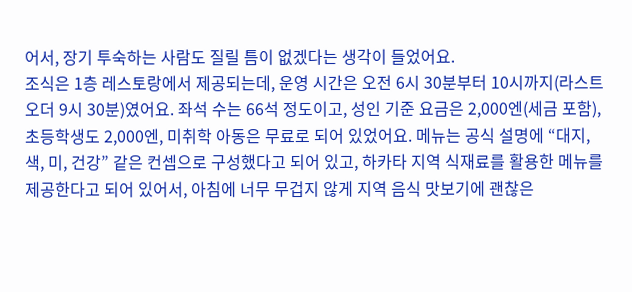어서, 장기 투숙하는 사람도 질릴 틈이 없겠다는 생각이 들었어요.
조식은 1층 레스토랑에서 제공되는데, 운영 시간은 오전 6시 30분부터 10시까지(라스트 오더 9시 30분)였어요. 좌석 수는 66석 정도이고, 성인 기준 요금은 2,000엔(세금 포함), 초등학생도 2,000엔, 미취학 아동은 무료로 되어 있었어요. 메뉴는 공식 설명에 “대지, 색, 미, 건강” 같은 컨셉으로 구성했다고 되어 있고, 하카타 지역 식재료를 활용한 메뉴를 제공한다고 되어 있어서, 아침에 너무 무겁지 않게 지역 음식 맛보기에 괜찮은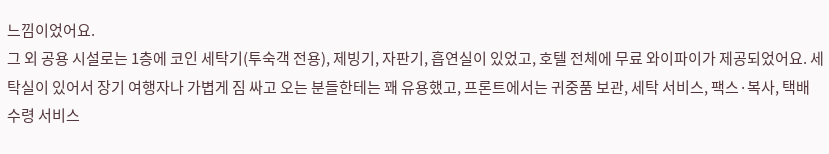느낌이었어요.
그 외 공용 시설로는 1층에 코인 세탁기(투숙객 전용), 제빙기, 자판기, 흡연실이 있었고, 호텔 전체에 무료 와이파이가 제공되었어요. 세탁실이 있어서 장기 여행자나 가볍게 짐 싸고 오는 분들한테는 꽤 유용했고, 프론트에서는 귀중품 보관, 세탁 서비스, 팩스·복사, 택배 수령 서비스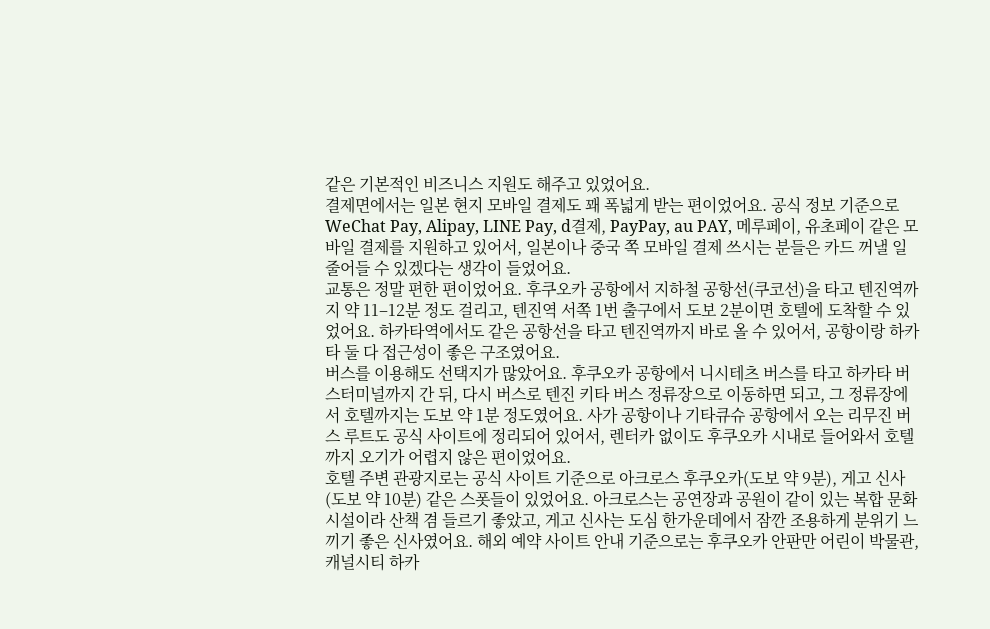같은 기본적인 비즈니스 지원도 해주고 있었어요.
결제면에서는 일본 현지 모바일 결제도 꽤 폭넓게 받는 편이었어요. 공식 정보 기준으로 WeChat Pay, Alipay, LINE Pay, d결제, PayPay, au PAY, 메루페이, 유초페이 같은 모바일 결제를 지원하고 있어서, 일본이나 중국 쪽 모바일 결제 쓰시는 분들은 카드 꺼낼 일 줄어들 수 있겠다는 생각이 들었어요.
교통은 정말 편한 편이었어요. 후쿠오카 공항에서 지하철 공항선(쿠코선)을 타고 텐진역까지 약 11–12분 정도 걸리고, 텐진역 서쪽 1번 출구에서 도보 2분이면 호텔에 도착할 수 있었어요. 하카타역에서도 같은 공항선을 타고 텐진역까지 바로 올 수 있어서, 공항이랑 하카타 둘 다 접근성이 좋은 구조였어요.
버스를 이용해도 선택지가 많았어요. 후쿠오카 공항에서 니시테츠 버스를 타고 하카타 버스터미널까지 간 뒤, 다시 버스로 텐진 키타 버스 정류장으로 이동하면 되고, 그 정류장에서 호텔까지는 도보 약 1분 정도였어요. 사가 공항이나 기타큐슈 공항에서 오는 리무진 버스 루트도 공식 사이트에 정리되어 있어서, 렌터카 없이도 후쿠오카 시내로 들어와서 호텔까지 오기가 어렵지 않은 편이었어요.
호텔 주변 관광지로는 공식 사이트 기준으로 아크로스 후쿠오카(도보 약 9분), 게고 신사(도보 약 10분) 같은 스폿들이 있었어요. 아크로스는 공연장과 공원이 같이 있는 복합 문화 시설이라 산책 겸 들르기 좋았고, 게고 신사는 도심 한가운데에서 잠깐 조용하게 분위기 느끼기 좋은 신사였어요. 해외 예약 사이트 안내 기준으로는 후쿠오카 안판만 어린이 박물관, 캐널시티 하카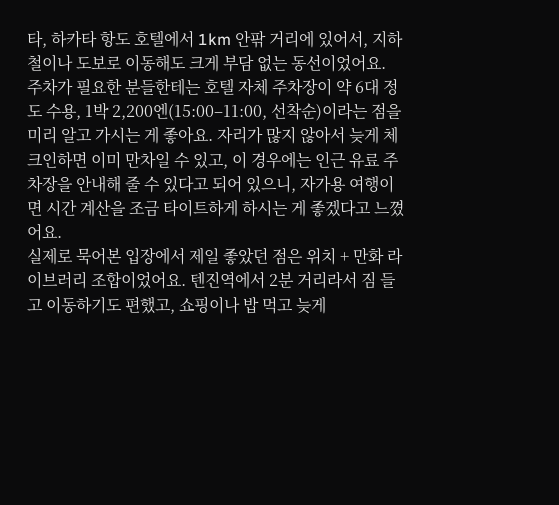타, 하카타 항도 호텔에서 1km 안팎 거리에 있어서, 지하철이나 도보로 이동해도 크게 부담 없는 동선이었어요.
주차가 필요한 분들한테는 호텔 자체 주차장이 약 6대 정도 수용, 1박 2,200엔(15:00–11:00, 선착순)이라는 점을 미리 알고 가시는 게 좋아요. 자리가 많지 않아서 늦게 체크인하면 이미 만차일 수 있고, 이 경우에는 인근 유료 주차장을 안내해 줄 수 있다고 되어 있으니, 자가용 여행이면 시간 계산을 조금 타이트하게 하시는 게 좋겠다고 느꼈어요.
실제로 묵어본 입장에서 제일 좋았던 점은 위치 + 만화 라이브러리 조합이었어요. 텐진역에서 2분 거리라서 짐 들고 이동하기도 편했고, 쇼핑이나 밥 먹고 늦게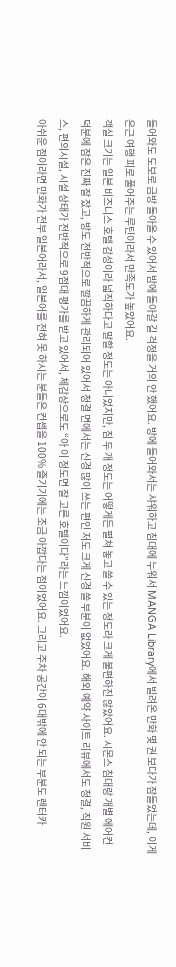들어와도 도보로 금방 돌아올 수 있어서 밤에 돌아갈 길 걱정을 거의 안 했어요. 방에 들어와서는 샤워하고 침대에 누워서 MANGA Library에서 빌려온 만화 몇 권 보다가 잠들었는데, 이게 은근 여행 피로 풀어주는 루틴이라서 만족도가 높았어요.
객실 크기는 일본 비즈니스 호텔 감성이라 넓직하다고 말할 정도는 아니었지만, 짐 두 개 정도는 어떻게든 펼쳐 놓고 쓸 수 있는 정도라 크게 불편하진 않았어요. 시몬스 침대랑 개별 에어컨 덕분에 잠은 진짜 잘 잤고, 방도 전반적으로 깔끔하게 관리되어 있어서 청결 면에서는 신경 많이 쓰는 편인 저도 크게 신경 쓸 부분이 없었어요. 해외 예약 사이트 리뷰에서도 청결, 직원 서비스, 편의시설, 시설 상태가 전반적으로 9점대 평가를 받고 있어서, 체감상으로도 “아 이 정도면 잘 고른 호텔이다”라는 느낌이었어요.
아쉬운 점이라면 만화가 전부 일본어라서, 일본어를 전혀 못 하시는 분들은 컨셉을 100% 즐기기에는 조금 아깝다는 점이었어요. 그리고 주차 공간이 6대밖에 안 되는 부분도 렌터카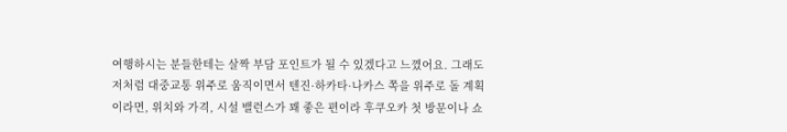여행하시는 분들한테는 살짝 부담 포인트가 될 수 있겠다고 느꼈어요. 그래도 저처럼 대중교통 위주로 움직이면서 텐진·하카타·나카스 쪽을 위주로 돌 계획이라면, 위치와 가격, 시설 밸런스가 꽤 좋은 편이라 후쿠오카 첫 방문이나 쇼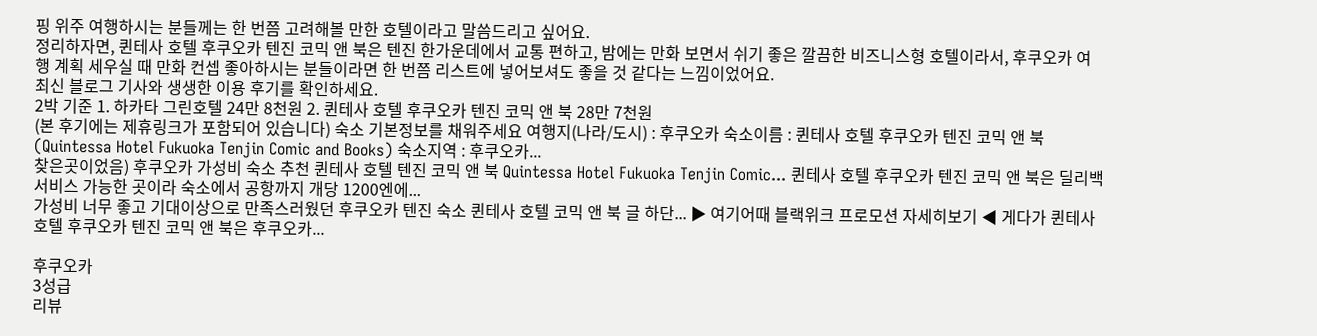핑 위주 여행하시는 분들께는 한 번쯤 고려해볼 만한 호텔이라고 말씀드리고 싶어요.
정리하자면, 퀸테사 호텔 후쿠오카 텐진 코믹 앤 북은 텐진 한가운데에서 교통 편하고, 밤에는 만화 보면서 쉬기 좋은 깔끔한 비즈니스형 호텔이라서, 후쿠오카 여행 계획 세우실 때 만화 컨셉 좋아하시는 분들이라면 한 번쯤 리스트에 넣어보셔도 좋을 것 같다는 느낌이었어요.
최신 블로그 기사와 생생한 이용 후기를 확인하세요.
2박 기준 1. 하카타 그린호텔 24만 8천원 2. 퀸테사 호텔 후쿠오카 텐진 코믹 앤 북 28만 7천원
(본 후기에는 제휴링크가 포함되어 있습니다) 숙소 기본정보를 채워주세요 여행지(나라/도시) : 후쿠오카 숙소이름 : 퀸테사 호텔 후쿠오카 텐진 코믹 앤 북 (Quintessa Hotel Fukuoka Tenjin Comic and Books) 숙소지역 : 후쿠오카...
찾은곳이었음) 후쿠오카 가성비 숙소 추천 퀸테사 호텔 텐진 코믹 앤 북 Quintessa Hotel Fukuoka Tenjin Comic... 퀸테사 호텔 후쿠오카 텐진 코믹 앤 북은 딜리백 서비스 가능한 곳이라 숙소에서 공항까지 개당 1200엔에...
가성비 너무 좋고 기대이상으로 만족스러웠던 후쿠오카 텐진 숙소 퀸테사 호텔 코믹 앤 북 글 하단... ▶ 여기어때 블랙위크 프로모션 자세히보기 ◀ 게다가 퀸테사 호텔 후쿠오카 텐진 코믹 앤 북은 후쿠오카...

후쿠오카
3성급
리뷰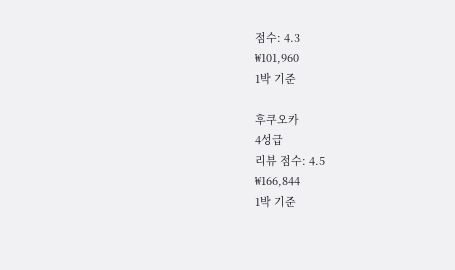점수: 4.3
₩101,960
1박 기준

후쿠오카
4성급
리뷰 점수: 4.5
₩166,844
1박 기준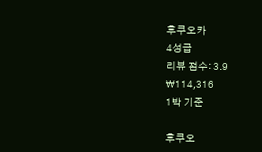후쿠오카
4성급
리뷰 점수: 3.9
₩114,316
1박 기준

후쿠오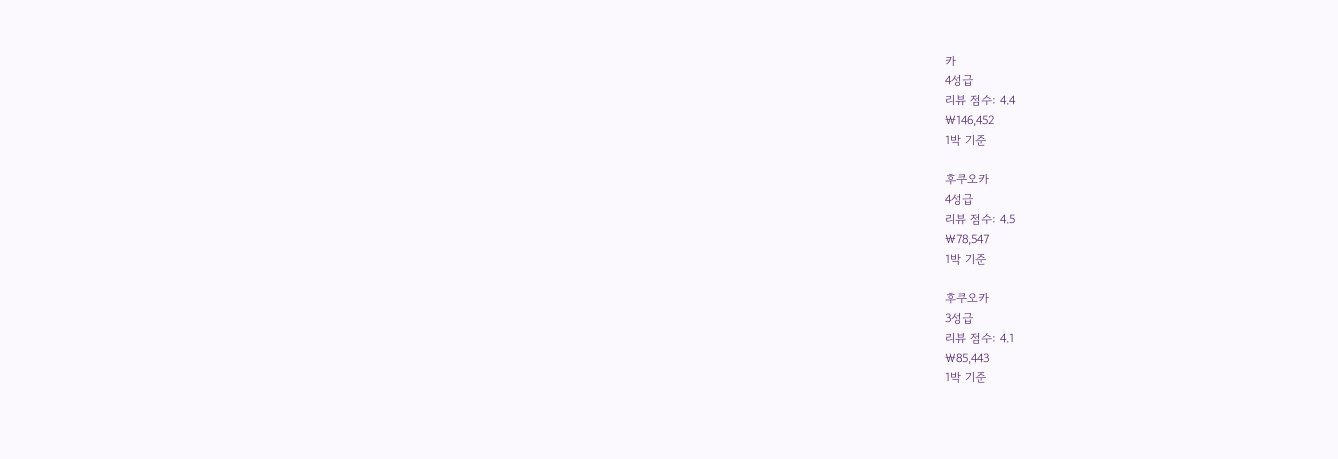카
4성급
리뷰 점수: 4.4
₩146,452
1박 기준

후쿠오카
4성급
리뷰 점수: 4.5
₩78,547
1박 기준

후쿠오카
3성급
리뷰 점수: 4.1
₩85,443
1박 기준